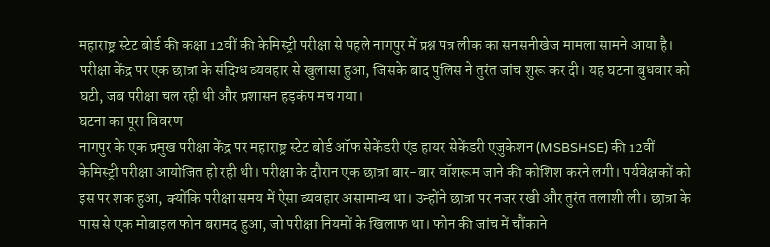महाराष्ट्र स्टेट बोर्ड की कक्षा 12वीं की केमिस्ट्री परीक्षा से पहले नागपुर में प्रश्न पत्र लीक का सनसनीखेज मामला सामने आया है। परीक्षा केंद्र पर एक छात्रा के संदिग्ध व्यवहार से खुलासा हुआ, जिसके बाद पुलिस ने तुरंत जांच शुरू कर दी। यह घटना बुधवार को घटी, जब परीक्षा चल रही थी और प्रशासन हड़कंप मच गया।
घटना का पूरा विवरण
नागपुर के एक प्रमुख परीक्षा केंद्र पर महाराष्ट्र स्टेट बोर्ड ऑफ सेकेंडरी एंड हायर सेकेंडरी एजुकेशन (MSBSHSE) की 12वीं केमिस्ट्री परीक्षा आयोजित हो रही थी। परीक्षा के दौरान एक छात्रा बार-बार वॉशरूम जाने की कोशिश करने लगी। पर्यवेक्षकों को इस पर शक हुआ, क्योंकि परीक्षा समय में ऐसा व्यवहार असामान्य था। उन्होंने छात्रा पर नजर रखी और तुरंत तलाशी ली। छात्रा के पास से एक मोबाइल फोन बरामद हुआ, जो परीक्षा नियमों के खिलाफ था। फोन की जांच में चौंकाने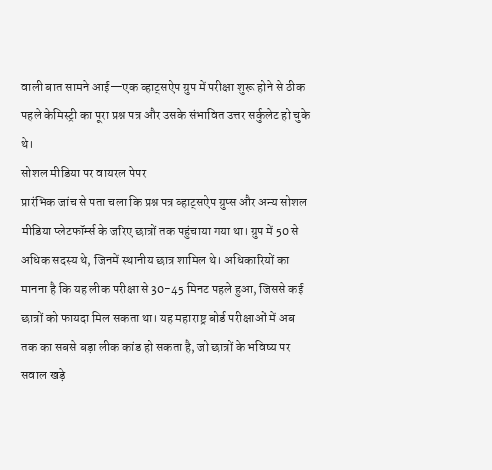वाली बात सामने आई—एक व्हाट्सऐप ग्रुप में परीक्षा शुरू होने से ठीक पहले केमिस्ट्री का पूरा प्रश्न पत्र और उसके संभावित उत्तर सर्कुलेट हो चुके थे।
सोशल मीडिया पर वायरल पेपर
प्रारंभिक जांच से पता चला कि प्रश्न पत्र व्हाट्सऐप ग्रुप्स और अन्य सोशल मीडिया प्लेटफॉर्म्स के जरिए छात्रों तक पहुंचाया गया था। ग्रुप में 50 से अधिक सदस्य थे, जिनमें स्थानीय छात्र शामिल थे। अधिकारियों का मानना है कि यह लीक परीक्षा से 30-45 मिनट पहले हुआ, जिससे कई छात्रों को फायदा मिल सकता था। यह महाराष्ट्र बोर्ड परीक्षाओं में अब तक का सबसे बड़ा लीक कांड हो सकता है, जो छात्रों के भविष्य पर सवाल खड़े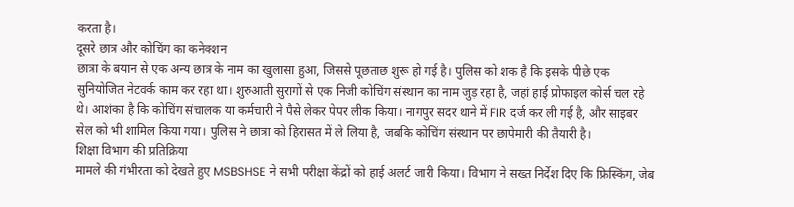करता है।
दूसरे छात्र और कोचिंग का कनेक्शन
छात्रा के बयान से एक अन्य छात्र के नाम का खुलासा हुआ, जिससे पूछताछ शुरू हो गई है। पुलिस को शक है कि इसके पीछे एक सुनियोजित नेटवर्क काम कर रहा था। शुरुआती सुरागों से एक निजी कोचिंग संस्थान का नाम जुड़ रहा है, जहां हाई प्रोफाइल कोर्स चल रहे थे। आशंका है कि कोचिंग संचालक या कर्मचारी ने पैसे लेकर पेपर लीक किया। नागपुर सदर थाने में FIR दर्ज कर ली गई है, और साइबर सेल को भी शामिल किया गया। पुलिस ने छात्रा को हिरासत में ले लिया है, जबकि कोचिंग संस्थान पर छापेमारी की तैयारी है।
शिक्षा विभाग की प्रतिक्रिया
मामले की गंभीरता को देखते हुए MSBSHSE ने सभी परीक्षा केंद्रों को हाई अलर्ट जारी किया। विभाग ने सख्त निर्देश दिए कि फ्रिस्किंग, जेब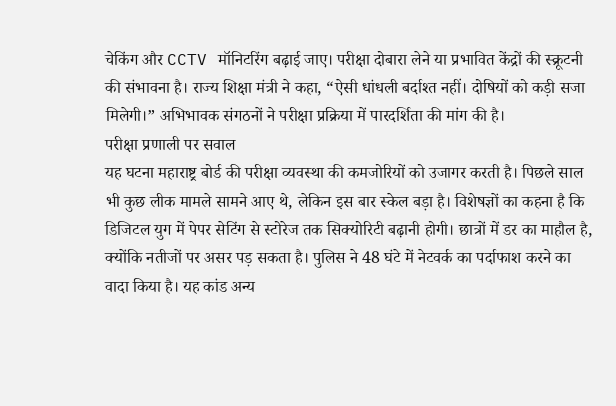चेकिंग और CCTV मॉनिटरिंग बढ़ाई जाए। परीक्षा दोबारा लेने या प्रभावित केंद्रों की स्क्रूटनी की संभावना है। राज्य शिक्षा मंत्री ने कहा, “ऐसी धांधली बर्दाश्त नहीं। दोषियों को कड़ी सजा मिलेगी।” अभिभावक संगठनों ने परीक्षा प्रक्रिया में पारदर्शिता की मांग की है।
परीक्षा प्रणाली पर सवाल
यह घटना महाराष्ट्र बोर्ड की परीक्षा व्यवस्था की कमजोरियों को उजागर करती है। पिछले साल भी कुछ लीक मामले सामने आए थे, लेकिन इस बार स्केल बड़ा है। विशेषज्ञों का कहना है कि डिजिटल युग में पेपर सेटिंग से स्टोरेज तक सिक्योरिटी बढ़ानी होगी। छात्रों में डर का माहौल है, क्योंकि नतीजों पर असर पड़ सकता है। पुलिस ने 48 घंटे में नेटवर्क का पर्दाफाश करने का वादा किया है। यह कांड अन्य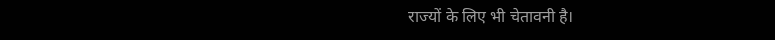राज्यों के लिए भी चेतावनी है।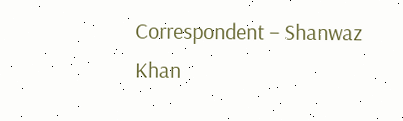Correspondent – Shanwaz Khan